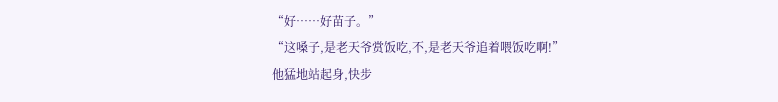“好……好苗子。”
“这嗓子,是老天爷赏饭吃,不,是老天爷追着喂饭吃啊!”
他猛地站起身,快步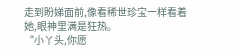走到盼娣面前,像看稀世珍宝一样看着她,眼神里满是狂热。
“小丫头,你愿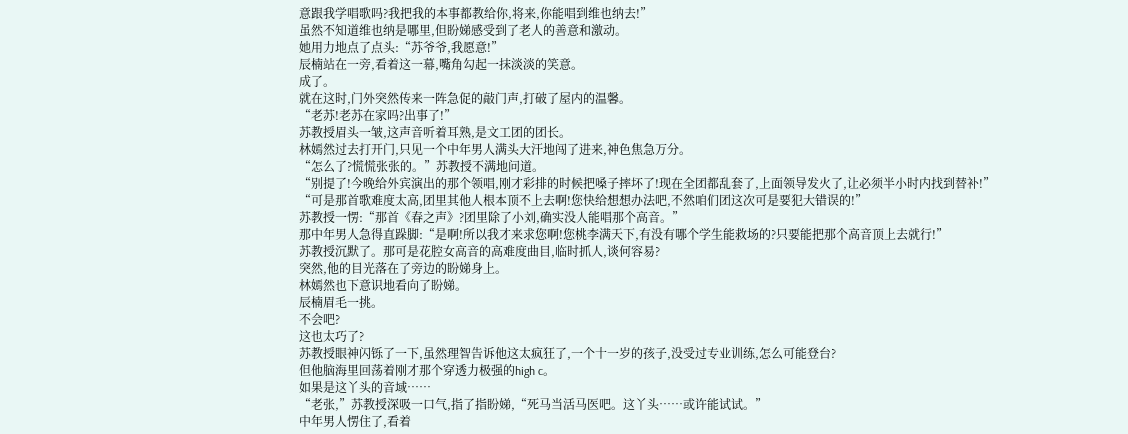意跟我学唱歌吗?我把我的本事都教给你,将来,你能唱到维也纳去!”
虽然不知道维也纳是哪里,但盼娣感受到了老人的善意和激动。
她用力地点了点头:“苏爷爷,我愿意!”
辰楠站在一旁,看着这一幕,嘴角勾起一抹淡淡的笑意。
成了。
就在这时,门外突然传来一阵急促的敲门声,打破了屋内的温馨。
“老苏!老苏在家吗?出事了!”
苏教授眉头一皱,这声音听着耳熟,是文工团的团长。
林嫣然过去打开门,只见一个中年男人满头大汗地闯了进来,神色焦急万分。
“怎么了?慌慌张张的。”苏教授不满地问道。
“别提了!今晚给外宾演出的那个领唱,刚才彩排的时候把嗓子摔坏了!现在全团都乱套了,上面领导发火了,让必须半小时内找到替补!”
“可是那首歌难度太高,团里其他人根本顶不上去啊!您快给想想办法吧,不然咱们团这次可是要犯大错误的!”
苏教授一愣:“那首《春之声》?团里除了小刘,确实没人能唱那个高音。”
那中年男人急得直跺脚:“是啊!所以我才来求您啊!您桃李满天下,有没有哪个学生能救场的?只要能把那个高音顶上去就行!”
苏教授沉默了。那可是花腔女高音的高难度曲目,临时抓人,谈何容易?
突然,他的目光落在了旁边的盼娣身上。
林嫣然也下意识地看向了盼娣。
辰楠眉毛一挑。
不会吧?
这也太巧了?
苏教授眼神闪铄了一下,虽然理智告诉他这太疯狂了,一个十一岁的孩子,没受过专业训练,怎么可能登台?
但他脑海里回荡着刚才那个穿透力极强的high c。
如果是这丫头的音域……
“老张,”苏教授深吸一口气,指了指盼娣,“死马当活马医吧。这丫头……或许能试试。”
中年男人愣住了,看着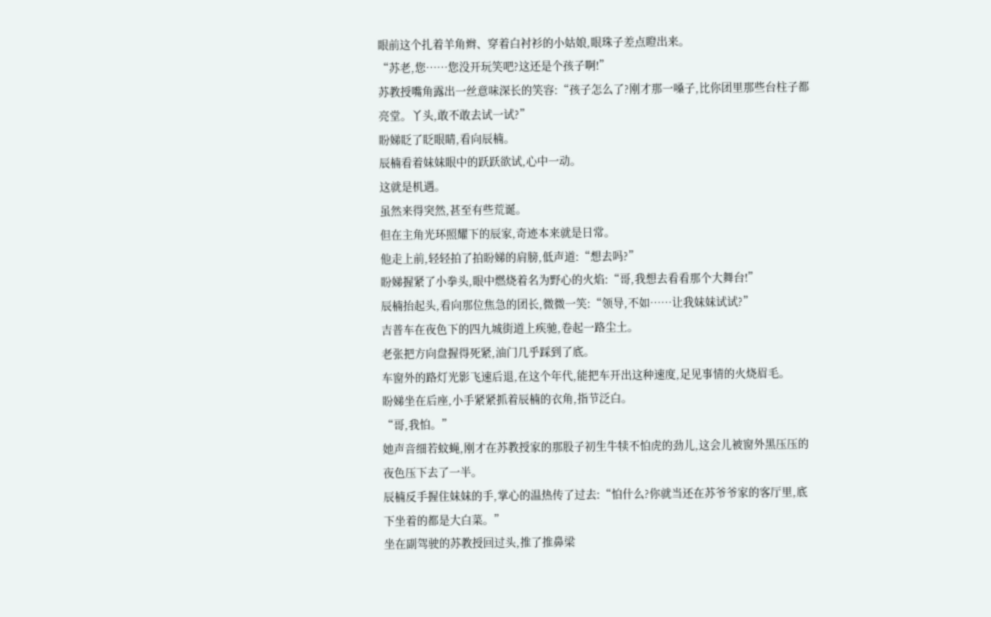眼前这个扎着羊角辫、穿着白衬衫的小姑娘,眼珠子差点瞪出来。
“苏老,您……您没开玩笑吧?这还是个孩子啊!”
苏教授嘴角露出一丝意味深长的笑容:“孩子怎么了?刚才那一嗓子,比你团里那些台柱子都亮堂。丫头,敢不敢去试一试?”
盼娣眨了眨眼睛,看向辰楠。
辰楠看着妹妹眼中的跃跃欲试,心中一动。
这就是机遇。
虽然来得突然,甚至有些荒诞。
但在主角光环照耀下的辰家,奇迹本来就是日常。
他走上前,轻轻拍了拍盼娣的肩膀,低声道:“想去吗?”
盼娣握紧了小拳头,眼中燃烧着名为野心的火焰:“哥,我想去看看那个大舞台!”
辰楠抬起头,看向那位焦急的团长,微微一笑:“领导,不如……让我妹妹试试?”
吉普车在夜色下的四九城街道上疾驰,卷起一路尘土。
老张把方向盘握得死紧,油门几乎踩到了底。
车窗外的路灯光影飞速后退,在这个年代,能把车开出这种速度,足见事情的火烧眉毛。
盼娣坐在后座,小手紧紧抓着辰楠的衣角,指节泛白。
“哥,我怕。”
她声音细若蚊蝇,刚才在苏教授家的那股子初生牛犊不怕虎的劲儿,这会儿被窗外黑压压的夜色压下去了一半。
辰楠反手握住妹妹的手,掌心的温热传了过去:“怕什么?你就当还在苏爷爷家的客厅里,底下坐着的都是大白菜。”
坐在副驾驶的苏教授回过头,推了推鼻梁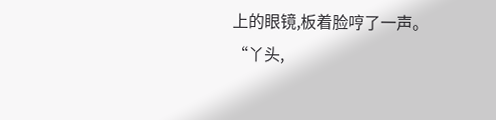上的眼镜,板着脸哼了一声。
“丫头,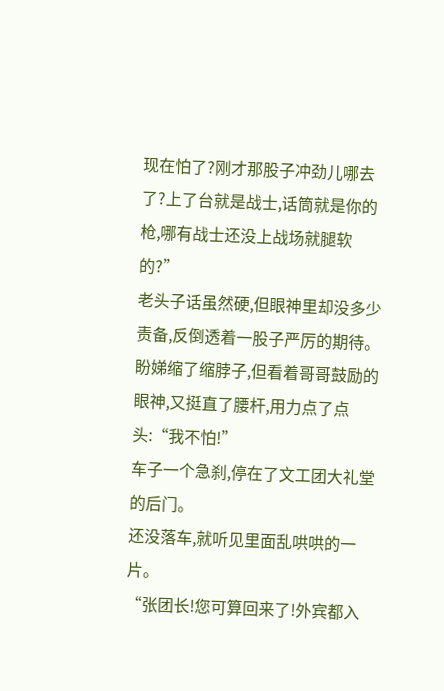现在怕了?刚才那股子冲劲儿哪去了?上了台就是战士,话筒就是你的枪,哪有战士还没上战场就腿软的?”
老头子话虽然硬,但眼神里却没多少责备,反倒透着一股子严厉的期待。
盼娣缩了缩脖子,但看着哥哥鼓励的眼神,又挺直了腰杆,用力点了点头:“我不怕!”
车子一个急刹,停在了文工团大礼堂的后门。
还没落车,就听见里面乱哄哄的一片。
“张团长!您可算回来了!外宾都入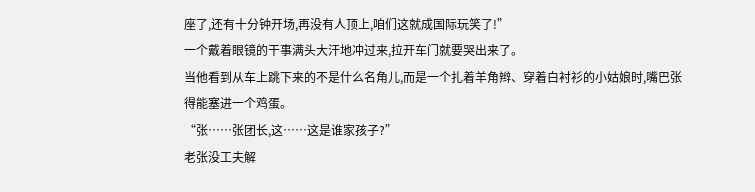座了,还有十分钟开场,再没有人顶上,咱们这就成国际玩笑了!”
一个戴着眼镜的干事满头大汗地冲过来,拉开车门就要哭出来了。
当他看到从车上跳下来的不是什么名角儿,而是一个扎着羊角辫、穿着白衬衫的小姑娘时,嘴巴张得能塞进一个鸡蛋。
“张……张团长,这……这是谁家孩子?”
老张没工夫解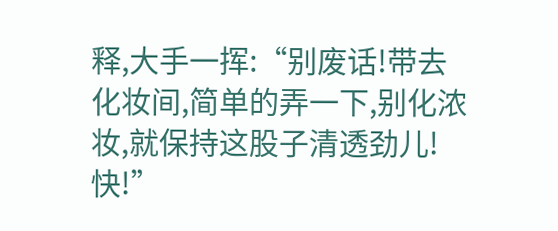释,大手一挥:“别废话!带去化妆间,简单的弄一下,别化浓妆,就保持这股子清透劲儿!快!”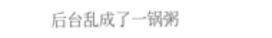后台乱成了一锅粥